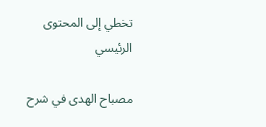تخطي إلى المحتوى الرئيسي

مصباح الهدى في شرح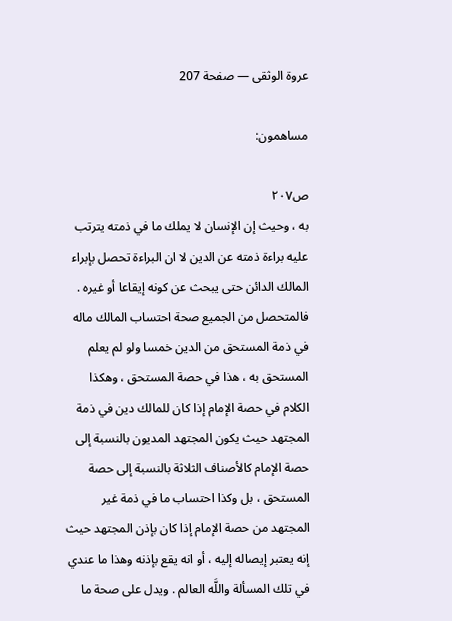عروة الوثقى — صفحة 207

مساهمون:

ص٢٠٧
به ، وحيث إن الإنسان لا يملك ما في ذمته يترتب عليه براءة ذمته عن الدين لا ان البراءة تحصل بإبراء المالك الدائن حتى يبحث عن كونه إيقاعا أو غيره . فالمتحصل من الجميع صحة احتساب المالك ماله في ذمة المستحق من الدين خمسا ولو لم يعلم المستحق به ، هذا في حصة المستحق ، وهكذا الكلام في حصة الإمام إذا كان للمالك دين في ذمة المجتهد حيث يكون المجتهد المديون بالنسبة إلى حصة الإمام كالأصناف الثلاثة بالنسبة إلى حصة المستحق ، بل وكذا احتساب ما في ذمة غير المجتهد من حصة الإمام إذا كان بإذن المجتهد حيث إنه يعتبر إيصاله إليه ، أو انه يقع بإذنه وهذا ما عندي في تلك المسألة واللَّه العالم . ويدل على صحة ما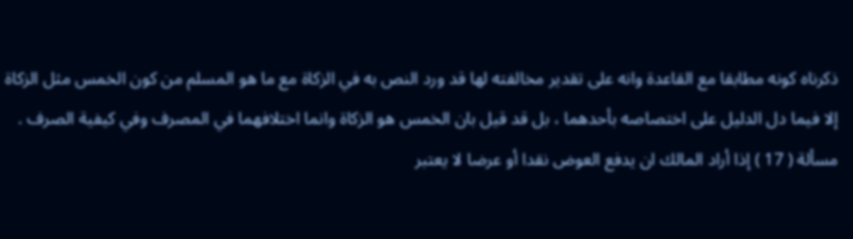ذكرناه كونه مطابقا مع القاعدة وانه على تقدير مخالفته لها قد ورد النص به في الزكاة مع ما هو المسلم من كون الخمس مثل الزكاة إلا فيما دل الدليل على اختصاصه بأحدهما ، بل قد قيل بان الخمس هو الزكاة وانما اختلافهما في المصرف وفي كيفية الصرف . مسألة ( 17 ) إذا أراد المالك ان يدفع العوض نقدا أو عرضا لا يعتبر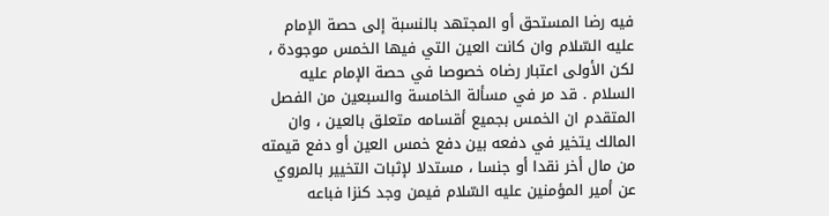فيه رضا المستحق أو المجتهد بالنسبة إلى حصة الإمام عليه السّلام وان كانت العين التي فيها الخمس موجودة ، لكن الأولى اعتبار رضاه خصوصا في حصة الإمام عليه السلام . قد مر في مسألة الخامسة والسبعين من الفصل المتقدم ان الخمس بجميع أقسامه متعلق بالعين ، وان المالك يتخير في دفعه بين دفع خمس العين أو دفع قيمته من مال أخر نقدا أو جنسا ، مستدلا لإثبات التخيير بالمروي عن أمير المؤمنين عليه السّلام فيمن وجد كنزا فباعه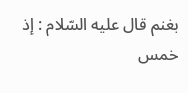بغنم قال عليه السّلام : إذ خمس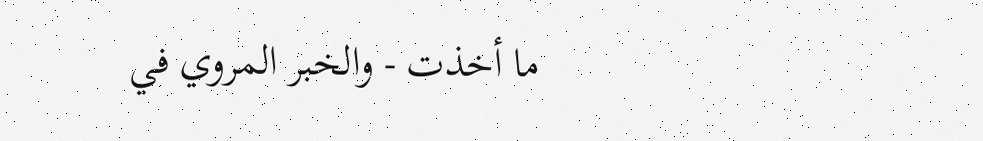ما أخذت - والخبر المروي في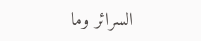السرائر وما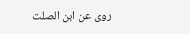روى عن ابن الصلت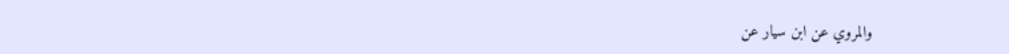والمروي عن ابن سيار عن